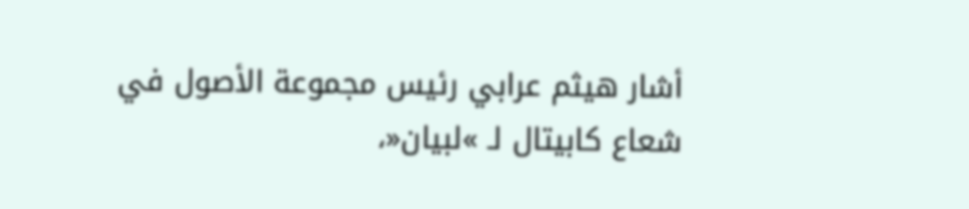أشار هيثم عرابي رئيس مجموعة الأصول في شعاع كابيتال لـ »لبيان«،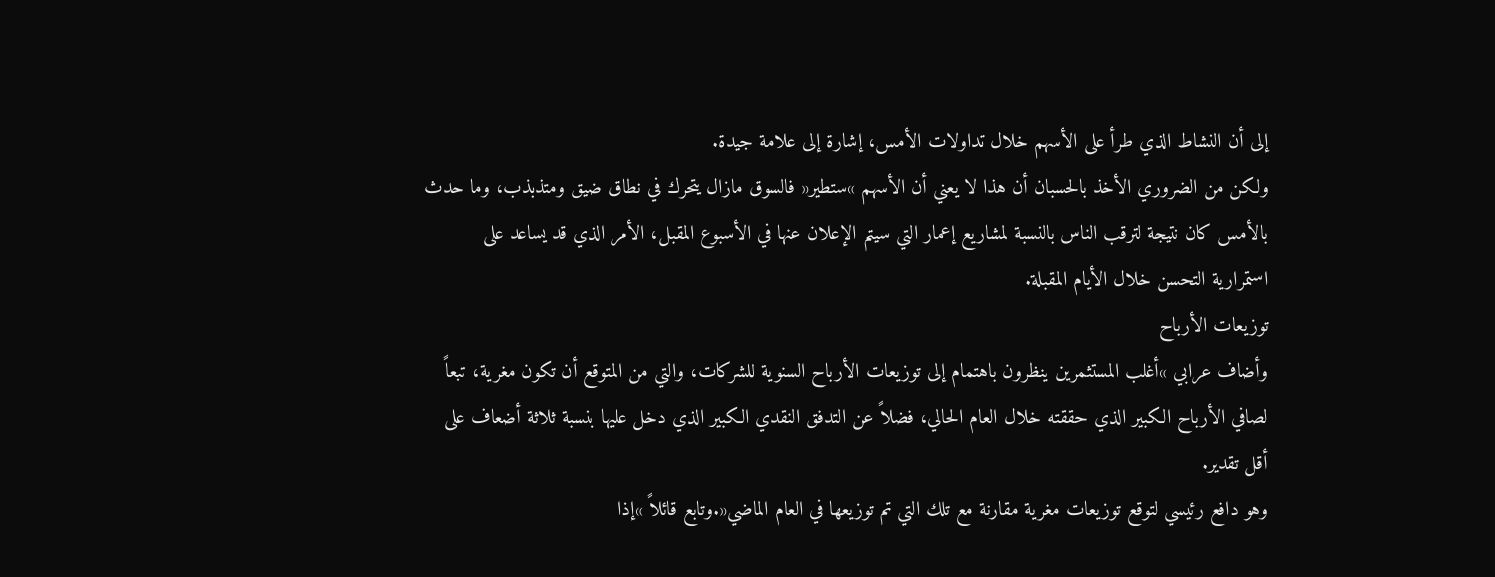إلى أن النشاط الذي طرأ على الأسهم خلال تداولات الأمس، إشارة إلى علامة جيدة.
ولكن من الضروري الأخذ بالحسبان أن هذا لا يعني أن الأسهم »ستطير« فالسوق مازال يتحرك في نطاق ضيق ومتذبذب، وما حدث بالأمس كان نتيجة لترقب الناس بالنسبة لمشاريع إعمار التي سيتم الإعلان عنها في الأسبوع المقبل، الأمر الذي قد يساعد على استمرارية التحسن خلال الأيام المقبلة.
توزيعات الأرباح
وأضاف عرابي »أغلب المستثمرين ينظرون باهتمام إلى توزيعات الأرباح السنوية للشركات، والتي من المتوقع أن تكون مغرية، تبعاً لصافي الأرباح الكبير الذي حققته خلال العام الحالي، فضلاً عن التدفق النقدي الكبير الذي دخل عليها بنسبة ثلاثة أضعاف على أقل تقدير.
وهو دافع رئيسي لتوقع توزيعات مغرية مقارنة مع تلك التي تم توزيعها في العام الماضي«.وتابع قائلاً »إذا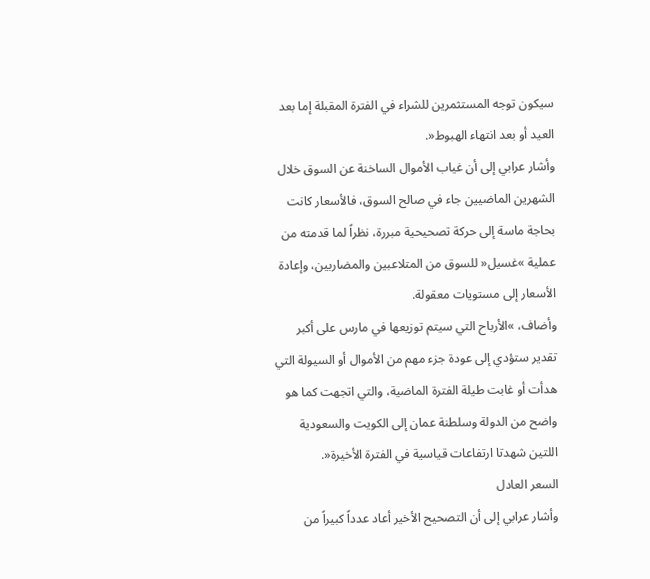سيكون توجه المستثمرين للشراء في الفترة المقبلة إما بعد العيد أو بعد انتهاء الهبوط«.
وأشار عرابي إلى أن غياب الأموال الساخنة عن السوق خلال الشهرين الماضيين جاء في صالح السوق، فالأسعار كانت بحاجة ماسة إلى حركة تصحيحية مبررة، نظراً لما قدمته من عملية »غسيل« للسوق من المتلاعبين والمضاربين، وإعادة الأسعار إلى مستويات معقولة.
وأضاف، »الأرباح التي سيتم توزيعها في مارس على أكبر تقدير ستؤدي إلى عودة جزء مهم من الأموال أو السيولة التي هدأت أو غابت طيلة الفترة الماضية، والتي اتجهت كما هو واضح من الدولة وسلطنة عمان إلى الكويت والسعودية اللتين شهدتا ارتفاعات قياسية في الفترة الأخيرة«.
السعر العادل
وأشار عرابي إلى أن التصحيح الأخير أعاد عدداً كبيراً من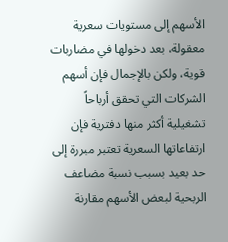الأسهم إلى مستويات سعرية معقولة، بعد دخولها في مضاربات قوية، ولكن بالإجمال فإن أسهم الشركات التي تحقق أرباحاً تشغيلية أكثر منها دفترية فإن ارتفاعاتها السعرية تعتبر مبررة إلى حد بعيد بسبب نسبة مضاعف الربحية لبعض الأسهم مقارنة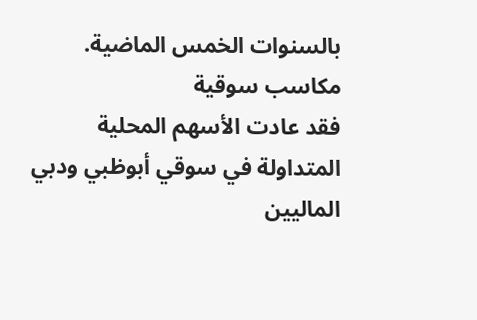بالسنوات الخمس الماضية.
مكاسب سوقية
فقد عادت الأسهم المحلية المتداولة في سوقي أبوظبي ودبي الماليين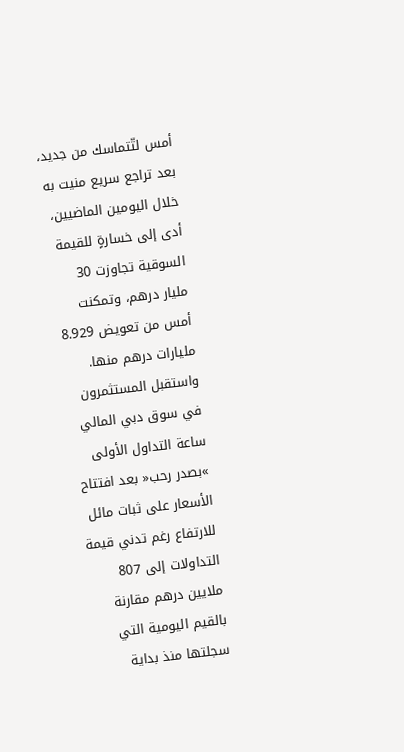أمس لتّتماسك من جديد، بعد تراجع سريع منيت به خلال اليومين الماضيين، أدى إلى خسارةٍ للقيمة السوقية تجاوزت 30 مليار درهم، وتمكنت أمس من تعويض 8.929 مليارات درهم منها.
واستقبل المستثمرون في سوق دبي المالي ساعة التداول الأولى »بصدر رحب« بعد افتتاح الأسعار على ثبات مائل للارتفاع رغم تدني قيمة التداولات إلى 807 ملايين درهم مقارنة بالقيم اليومية التي سجلتها منذ بداية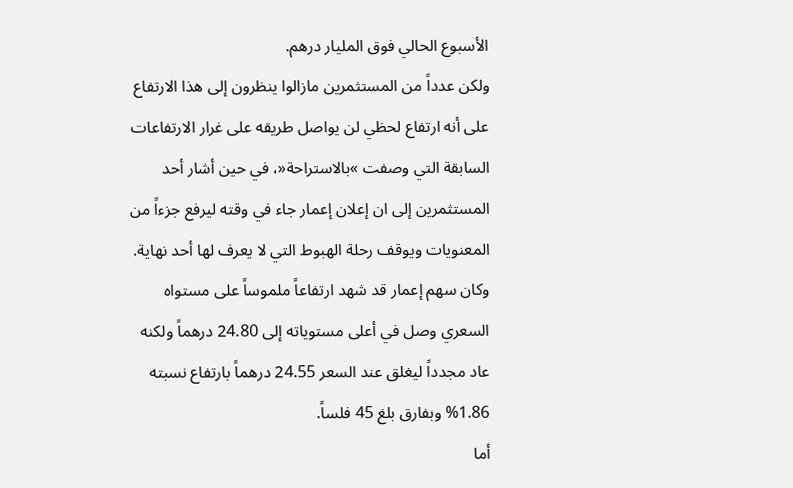الأسبوع الحالي فوق المليار درهم.
ولكن عدداً من المستثمرين مازالوا ينظرون إلى هذا الارتفاع على أنه ارتفاع لحظي لن يواصل طريقه على غرار الارتفاعات السابقة التي وصفت »بالاستراحة«، في حين أشار أحد المستثمرين إلى ان إعلان إعمار جاء في وقته ليرفع جزءاً من المعنويات ويوقف رحلة الهبوط التي لا يعرف لها أحد نهاية.
وكان سهم إعمار قد شهد ارتفاعاً ملموساً على مستواه السعري وصل في أعلى مستوياته إلى 24.80 درهماً ولكنه عاد مجدداً ليغلق عند السعر 24.55 درهماً بارتفاع نسبته 1.86% وبفارق بلغ 45 فلساً.
أما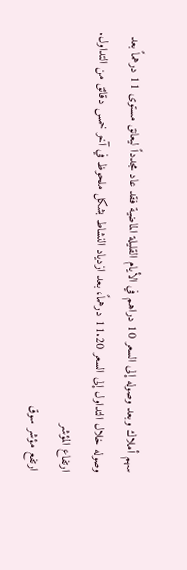سهم أملاك وبعد وصوله إلى السعر 10 دراهم في الأيام القليلة الماضية فقد عاد مجدداً ليعانق مستوى 11 درهماً بعد وصوله خلال التداول إلى السعر 11.20 درهماً، بعد ازدياد النشاط بشكل ملحوظ في آخر خمس دقائق من التداول.
ارتفاع المؤشر
ارتفع مؤشر سوق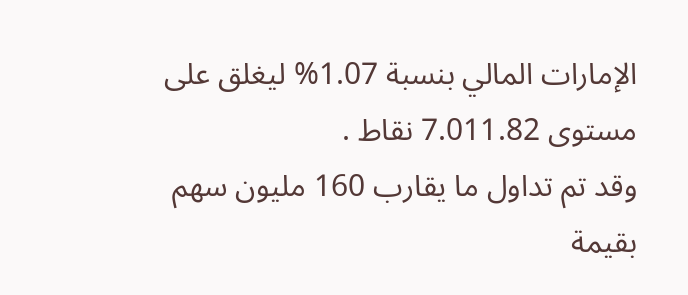الإمارات المالي بنسبة 1.07% ليغلق على مستوى 7.011.82 نقاط .
وقد تم تداول ما يقارب 160 مليون سهم بقيمة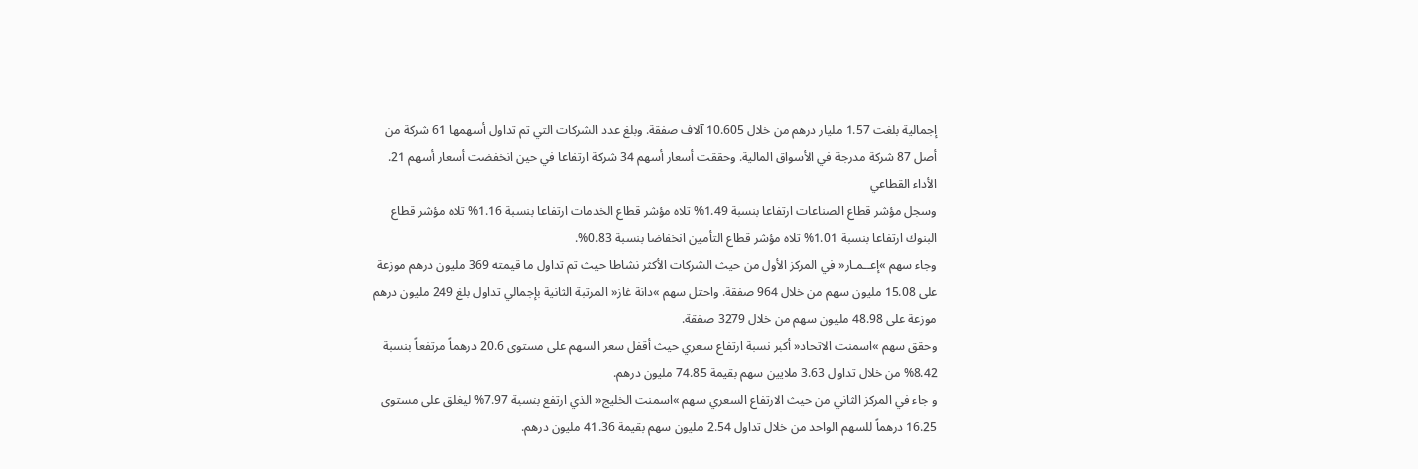إجمالية بلغت 1.57 مليار درهم من خلال 10.605 آلاف صفقة. وبلغ عدد الشركات التي تم تداول أسهمها 61 شركة من أصل 87 شركة مدرجة في الأسواق المالية. وحققت أسعار أسهم 34 شركة ارتفاعا في حين انخفضت أسعار أسهم 21.
الأداء القطاعي
وسجل مؤشر قطاع الصناعات ارتفاعا بنسبة 1.49% تلاه مؤشر قطاع الخدمات ارتفاعا بنسبة 1.16% تلاه مؤشر قطاع البنوك ارتفاعا بنسبة 1.01% تلاه مؤشر قطاع التأمين انخفاضا بنسبة 0.83%.
وجاء سهم »إعــمـار« في المركز الأول من حيث الشركات الأكثر نشاطا حيث تم تداول ما قيمته 369 مليون درهم موزعة على 15.08 مليون سهم من خلال 964 صفقة. واحتل سهم »دانة غاز« المرتبة الثانية بإجمالي تداول بلغ 249 مليون درهم موزعة على 48.98 مليون سهم من خلال 3279 صفقة.
وحقق سهم »اسمنت الاتحاد« أكبر نسبة ارتفاع سعري حيث أقفل سعر السهم على مستوى 20.6 درهماً مرتفعاً بنسبة 8.42% من خلال تداول 3.63 ملايين سهم بقيمة 74.85 مليون درهم.
و جاء في المركز الثاني من حيث الارتفاع السعري سهم »اسمنت الخليج« الذي ارتفع بنسبة 7.97% ليغلق على مستوى 16.25 درهماً للسهم الواحد من خلال تداول 2.54 مليون سهم بقيمة 41.36 مليون درهم.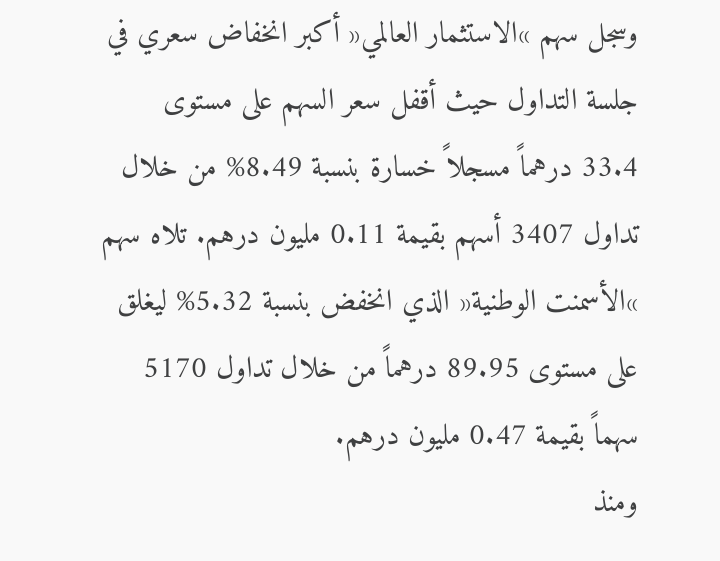وسجل سهم »الاستثمار العالمي« أكبر انخفاض سعري في جلسة التداول حيث أقفل سعر السهم على مستوى 33.4 درهماً مسجلاً خسارة بنسبة 8.49% من خلال تداول 3407 أسهم بقيمة 0.11 مليون درهم. تلاه سهم »الأسمنت الوطنية« الذي انخفض بنسبة 5.32% ليغلق على مستوى 89.95 درهماً من خلال تداول 5170 سهماً بقيمة 0.47 مليون درهم.
ومنذ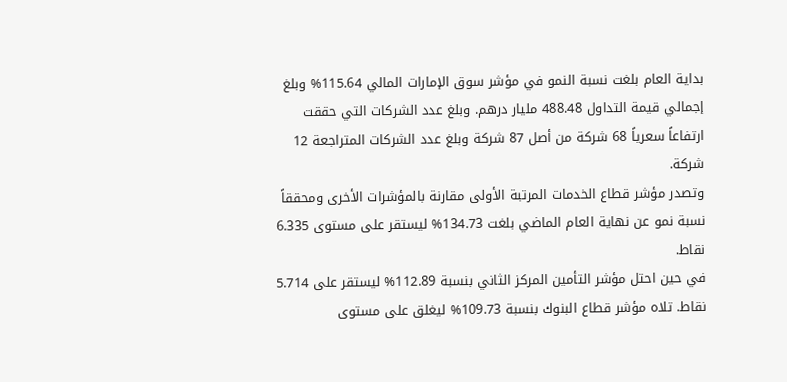بداية العام بلغت نسبة النمو في مؤشر سوق الإمارات المالي 115.64% وبلغ إجمالي قيمة التداول 488.48 مليار درهم. وبلغ عدد الشركات التي حققت ارتفاعاً سعرياً 68 شركة من أصل 87 شركة وبلغ عدد الشركات المتراجعة 12 شركة.
وتصدر مؤشر قطاع الخدمات المرتبة الأولى مقارنة بالمؤشرات الأخرى ومحققاً نسبة نمو عن نهاية العام الماضي بلغت 134.73% ليستقر على مستوى 6.335 نقاط.
في حين احتل مؤشر التأمين المركز الثاني بنسبة 112.89% ليستقر على 5.714 نقاط. تلاه مؤشر قطاع البنوك بنسبة 109.73% ليغلق على مستوى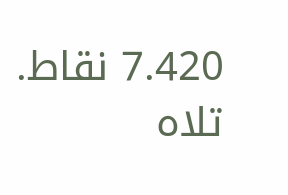7.420 نقاط. تلاه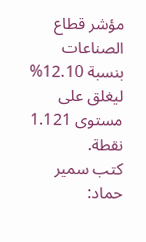مؤشر قطاع الصناعات بنسبة 12.10% ليغلق على مستوى 1.121 نقطة.
كتب سمير حماد: